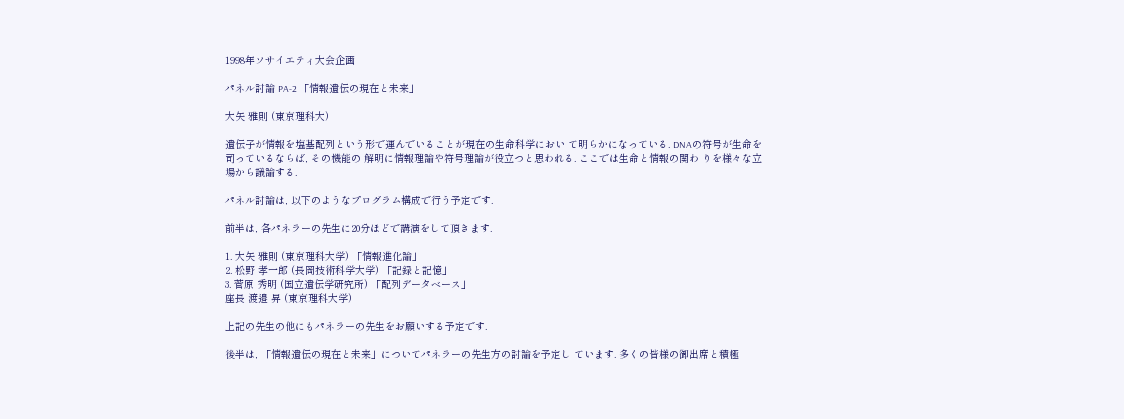1998年ソサイエティ大会企画

パネル討論 PA-2 「情報遺伝の現在と未来」

大矢 雅則 (東京理科大)

遺伝子が情報を塩基配列という形で運んでいることが現在の生命科学におい て明らかになっている. DNAの符号が生命を司っているならば, その機能の 解明に情報理論や符号理論が役立つと思われる. ここでは生命と情報の関わ りを様々な立場から議論する.

パネル討論は, 以下のようなプログラム構成で行う予定です.

前半は, 各パネラーの先生に20分ほどで講演をして頂きます.

1. 大矢 雅則 (東京理科大学) 「情報進化論」
2. 松野 孝一郎 (長岡技術科学大学) 「記録と記憶」
3. 菅原 秀明 (国立遺伝学研究所) 「配列データベース」
座長 渡邉 昇 (東京理科大学)

上記の先生の他にもパネラーの先生をお願いする予定です.

後半は, 「情報遺伝の現在と未来」についてパネラーの先生方の討論を予定し ています. 多くの皆様の御出席と積極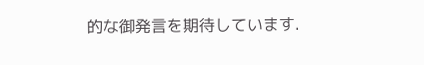的な御発言を期待しています.